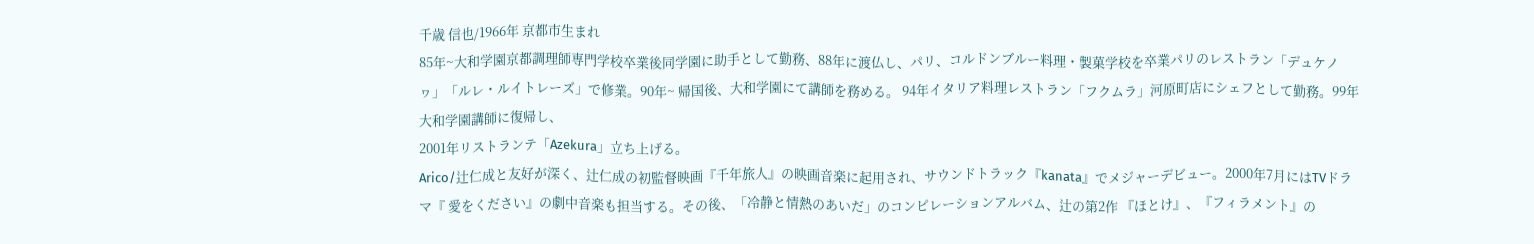千歳 信也/1966年 京都市生まれ
85年~大和学園京都調理師専門学校卒業後同学園に助手として勤務、88年に渡仏し、パリ、コルドンブルー料理・製菓学校を卒業パリのレストラン「デュケノヮ」「ルレ・ルイトレーズ」で修業。90年~ 帰国後、大和学園にて講師を務める。 94年イタリア料理レストラン「フクムラ」河原町店にシェフとして勤務。99年 大和学園講師に復帰し、
2001年リストランテ「Azekura」立ち上げる。
Arico/辻仁成と友好が深く、辻仁成の初監督映画『千年旅人』の映画音楽に起用され、サウンドトラック『kanata』でメジャーデビュー。2000年7月にはTVドラマ『 愛をください』の劇中音楽も担当する。その後、「冷静と情熱のあいだ」のコンピレーションアルバム、辻の第2作 『ほとけ』、『フィラメント』の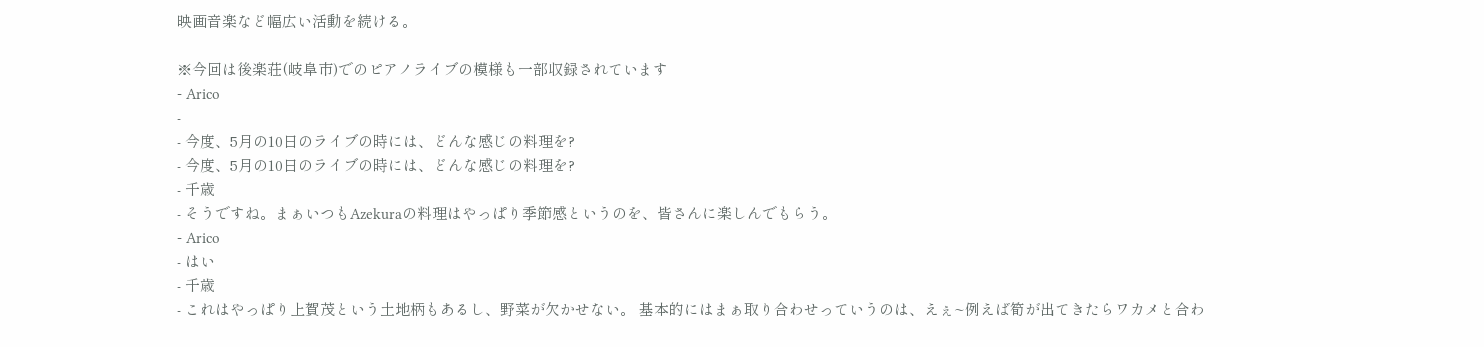映画音楽など幅広い活動を続ける。

※今回は後楽荘(岐阜市)でのピアノライブの模様も一部収録されています
- Arico
-
- 今度、5月の10日のライブの時には、どんな感じの料理を?
- 今度、5月の10日のライブの時には、どんな感じの料理を?
- 千歳
- そうですね。まぁいつもAzekuraの料理はやっぱり季節感というのを、皆さんに楽しんでもらう。
- Arico
- はい
- 千歳
- これはやっぱり上賀茂という土地柄もあるし、野菜が欠かせない。 基本的にはまぁ取り合わせっていうのは、えぇ~例えば筍が出てきたらワカメと合わ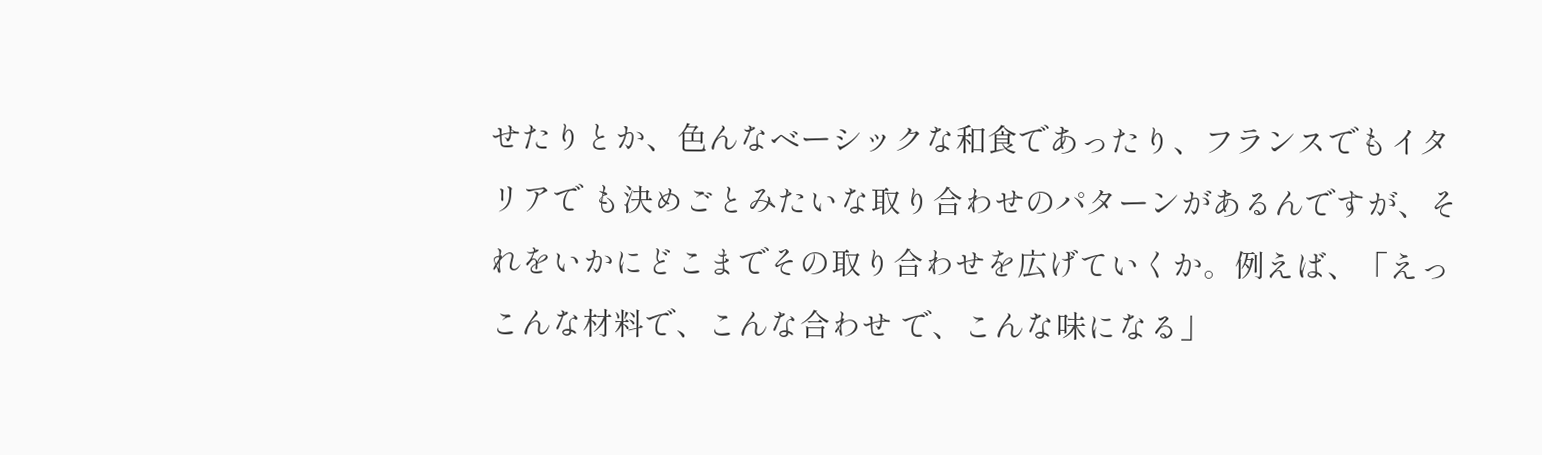せたりとか、色んなベーシックな和食であったり、フランスでもイタリアで も決めごとみたいな取り合わせのパターンがあるんですが、それをいかにどこまでその取り合わせを広げていくか。例えば、「えっこんな材料で、こんな合わせ で、こんな味になる」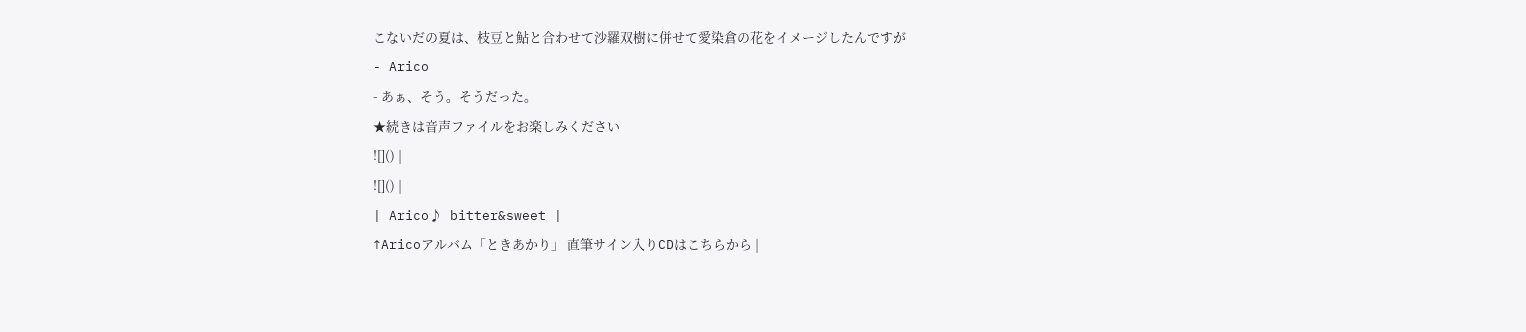こないだの夏は、枝豆と鮎と合わせて沙羅双樹に併せて愛染倉の花をイメージしたんですが
- Arico
- あぁ、そう。そうだった。
★続きは音声ファイルをお楽しみください
![]() |
![]() |
| Arico♪ bitter&sweet |
↑Aricoアルバム「ときあかり」 直筆サイン入りCDはこちらから |